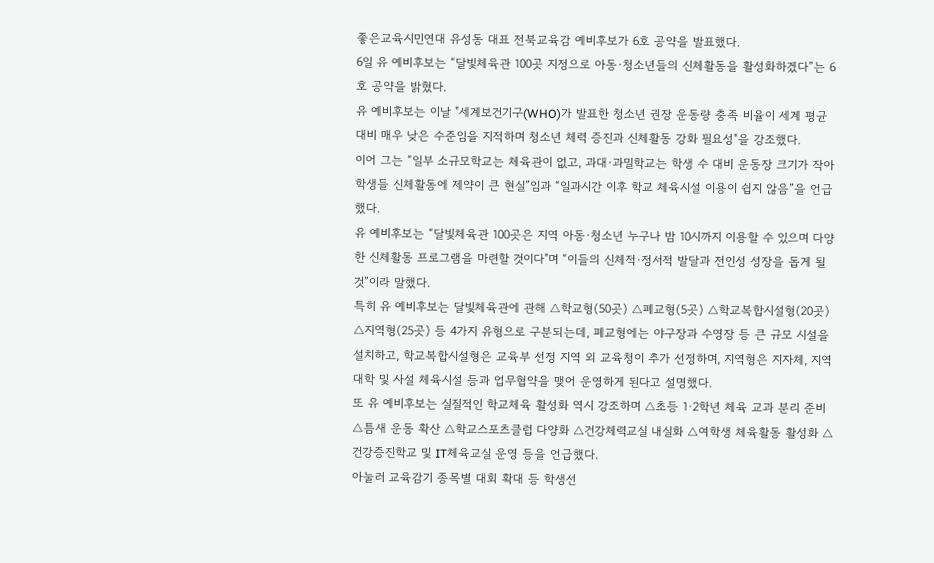좋은교육시민연대 유성동 대표 전북교육감 예비후보가 6호 공약을 발표했다.
6일 유 예비후보는 “달빛체육관 100곳 지정으로 아동·청소년들의 신체활동을 활성화하겠다”는 6호 공약을 밝혔다.
유 예비후보는 이날 "세계보건기구(WHO)가 발표한 청소년 권장 운동량 충족 비율이 세계 평균 대비 매우 낮은 수준임을 지적하며 청소년 체력 증진과 신체활동 강화 필요성"을 강조했다.
이어 그는 “일부 소규모학교는 체육관이 없고, 과대·과밀학교는 학생 수 대비 운동장 크기가 작아 학생들 신체활동에 제약이 큰 현실”임과 “일과시간 이후 학교 체육시설 이용이 쉽지 않음”을 언급했다.
유 예비후보는 “달빛체육관 100곳은 지역 아동·청소년 누구나 밤 10시까지 이용할 수 있으며 다양한 신체활동 프로그램을 마련할 것이다"며 “이들의 신체적·정서적 발달과 전인성 성장을 돕게 될 것”이라 말했다.
특히 유 예비후보는 달빛체육관에 관해 △학교형(50곳) △폐교형(5곳) △학교복합시설형(20곳) △지역형(25곳) 등 4가지 유형으로 구분되는데, 폐교형에는 야구장과 수영장 등 큰 규모 시설을 설치하고, 학교복합시설형은 교육부 선정 지역 외 교육청이 추가 선정하며, 지역형은 지자체, 지역 대학 및 사설 체육시설 등과 업무협약을 맺어 운영하게 된다고 설명했다.
또 유 예비후보는 실질적인 학교체육 활성화 역시 강조하며 △초등 1·2학년 체육 교과 분리 준비 △틈새 운동 확산 △학교스포츠클럽 다양화 △건강체력교실 내실화 △여학생 체육활동 활성화 △건강증진학교 및 IT체육교실 운영 등을 언급했다.
아눌러 교육감기 종목별 대회 확대 등 학생선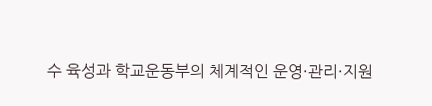수 육성과 학교운동부의 체계적인 운영·관리·지원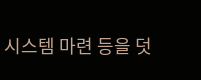시스템 마련 등을 덧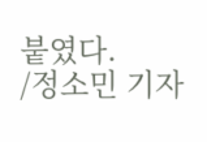붙였다.
/정소민 기자